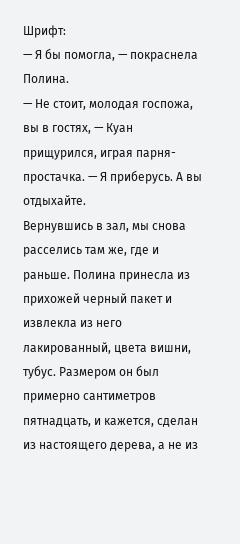Шрифт:
— Я бы помогла, — покраснела Полина.
— Не стоит, молодая госпожа, вы в гостях, — Куан прищурился, играя парня-простачка. — Я приберусь. А вы отдыхайте.
Вернувшись в зал, мы снова расселись там же, где и раньше. Полина принесла из прихожей черный пакет и извлекла из него лакированный, цвета вишни, тубус. Размером он был примерно сантиметров пятнадцать, и кажется, сделан из настоящего дерева, а не из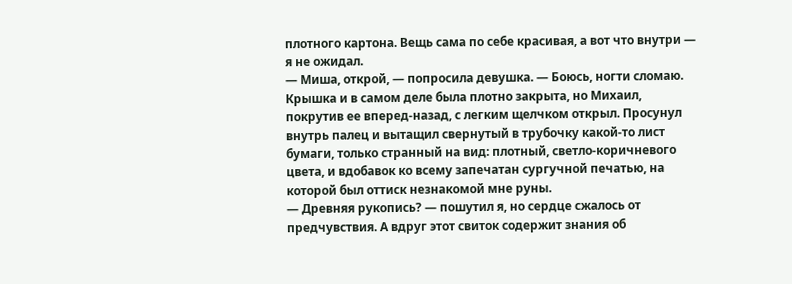плотного картона. Вещь сама по себе красивая, а вот что внутри — я не ожидал.
— Миша, открой, — попросила девушка. — Боюсь, ногти сломаю.
Крышка и в самом деле была плотно закрыта, но Михаил, покрутив ее вперед-назад, с легким щелчком открыл. Просунул внутрь палец и вытащил свернутый в трубочку какой-то лист бумаги, только странный на вид: плотный, светло-коричневого цвета, и вдобавок ко всему запечатан сургучной печатью, на которой был оттиск незнакомой мне руны.
— Древняя рукопись? — пошутил я, но сердце сжалось от предчувствия. А вдруг этот свиток содержит знания об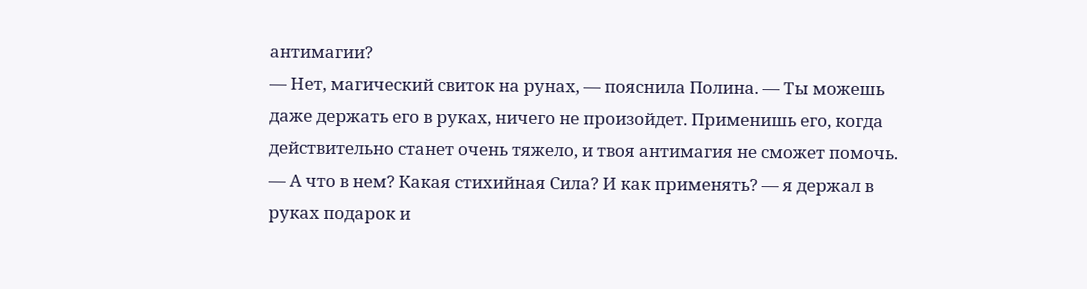антимагии?
— Нет, магический свиток на рунах, — пояснила Полина. — Ты можешь даже держать его в руках, ничего не произойдет. Применишь его, когда действительно станет очень тяжело, и твоя антимагия не сможет помочь.
— А что в нем? Какая стихийная Сила? И как применять? — я держал в руках подарок и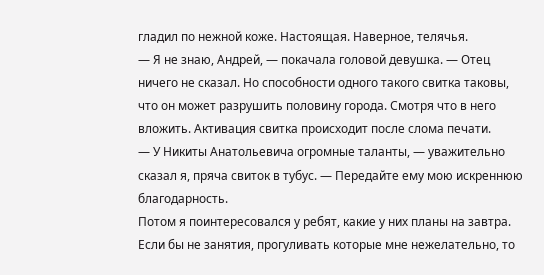гладил по нежной коже. Настоящая. Наверное, телячья.
— Я не знаю, Андрей, — покачала головой девушка. — Отец ничего не сказал. Но способности одного такого свитка таковы, что он может разрушить половину города. Смотря что в него вложить. Активация свитка происходит после слома печати.
— У Никиты Анатольевича огромные таланты, — уважительно сказал я, пряча свиток в тубус. — Передайте ему мою искреннюю благодарность.
Потом я поинтересовался у ребят, какие у них планы на завтра. Если бы не занятия, прогуливать которые мне нежелательно, то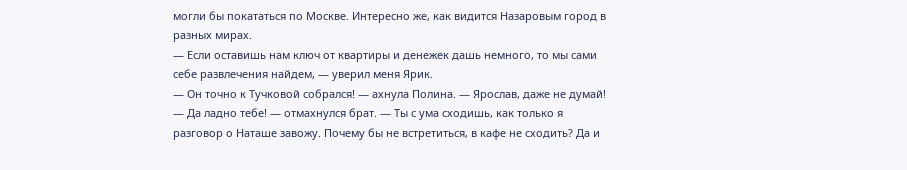могли бы покататься по Москве. Интересно же, как видится Назаровым город в разных мирах.
— Если оставишь нам ключ от квартиры и денежек дашь немного, то мы сами себе развлечения найдем, — уверил меня Ярик.
— Он точно к Тучковой собрался! — ахнула Полина. — Ярослав, даже не думай!
— Да ладно тебе! — отмахнулся брат. — Ты с ума сходишь, как только я разговор о Наташе завожу. Почему бы не встретиться, в кафе не сходить? Да и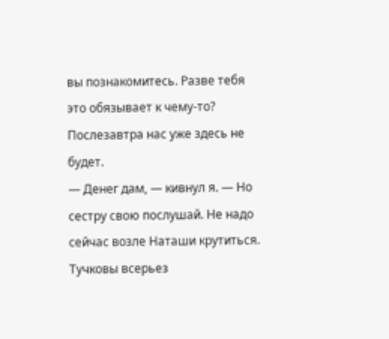вы познакомитесь. Разве тебя это обязывает к чему-то? Послезавтра нас уже здесь не будет.
— Денег дам, — кивнул я. — Но сестру свою послушай. Не надо сейчас возле Наташи крутиться. Тучковы всерьез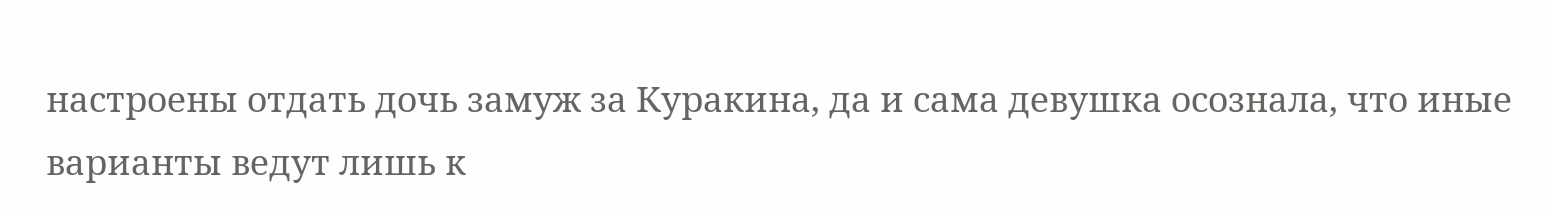настроены отдать дочь замуж за Куракина, да и сама девушка осознала, что иные варианты ведут лишь к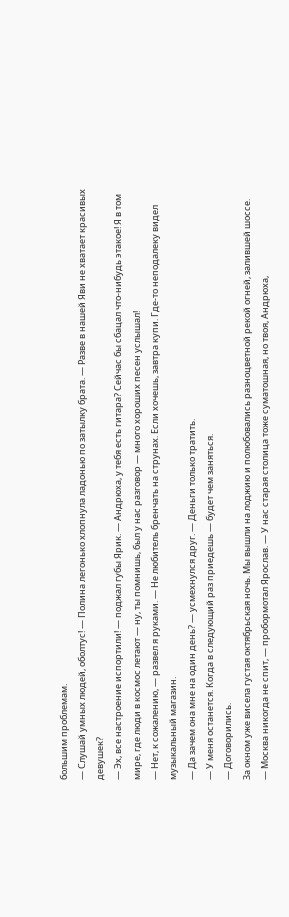большим проблемам.
— Слушай умных людей, оболтус! — Полина легонько хлопнула ладонью по затылку брата. — Разве в нашей Яви не хватает красивых девушек?
— Эх, все настроение испортили! — поджал губы Ярик. — Андрюха, у тебя есть гитара? Сейчас бы сбацал что-нибудь этакое! Я в том мире, где люди в космос летают — ну, ты помнишь, был у нас разговор — много хороших песен услышал!
— Нет, к сожалению, — развел я руками. — Не любитель бренчать на струнах. Если хочешь, завтра купи. Где-то неподалеку видел музыкальный магазин.
— Да зачем она мне на один день? — усмехнулся друг. — Деньги только тратить.
— У меня останется. Когда в следующий раз приедешь — будет чем заняться.
— Договорились.
За окном уже висела густая октябрьская ночь. Мы вышли на лоджию и полюбовались разноцветной рекой огней, залившей шоссе.
— Москва никогда не спит, — пробормотал Ярослав. — У нас старая столица тоже суматошная, но твоя, Андрюха,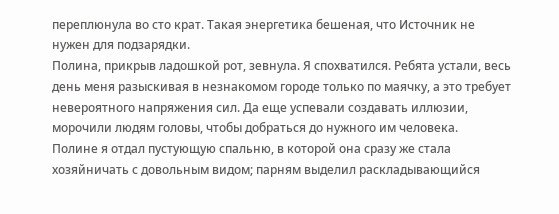переплюнула во сто крат. Такая энергетика бешеная, что Источник не нужен для подзарядки.
Полина, прикрыв ладошкой рот, зевнула. Я спохватился. Ребята устали, весь день меня разыскивая в незнакомом городе только по маячку, а это требует невероятного напряжения сил. Да еще успевали создавать иллюзии, морочили людям головы, чтобы добраться до нужного им человека.
Полине я отдал пустующую спальню, в которой она сразу же стала хозяйничать с довольным видом; парням выделил раскладывающийся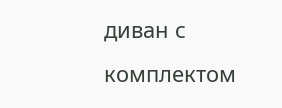диван с комплектом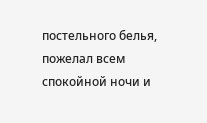постельного белья, пожелал всем спокойной ночи и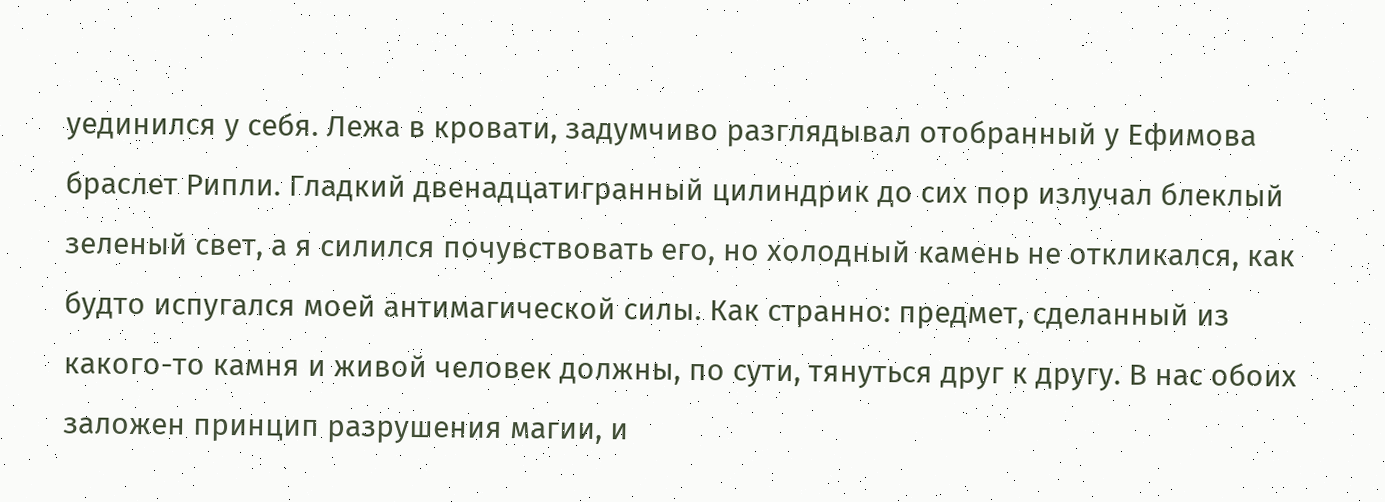уединился у себя. Лежа в кровати, задумчиво разглядывал отобранный у Ефимова браслет Рипли. Гладкий двенадцатигранный цилиндрик до сих пор излучал блеклый зеленый свет, а я силился почувствовать его, но холодный камень не откликался, как будто испугался моей антимагической силы. Как странно: предмет, сделанный из какого-то камня и живой человек должны, по сути, тянуться друг к другу. В нас обоих заложен принцип разрушения магии, и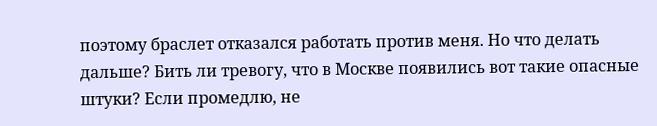поэтому браслет отказался работать против меня. Но что делать дальше? Бить ли тревогу, что в Москве появились вот такие опасные штуки? Если промедлю, не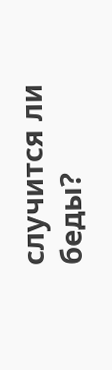случится ли беды?